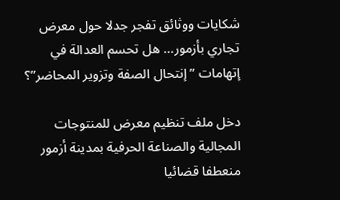شكايات ووثائق تفجر جدلا حول معرض تجاري بأزمور… هل تحسم العدالة في إتهامات ” إنتحال الصفة وتزوير المحاضر”؟

دخل ملف تنظيم معرض للمنتوجات المجالية والصناعة الحرفية بمدينة أزمور منعطفا قضائيا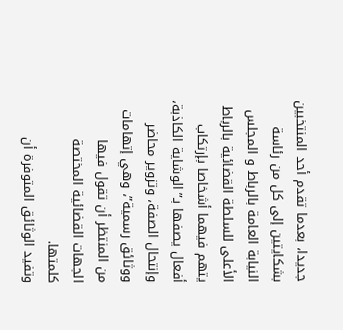جديدا، بعدما تقدم أحد المنتخبين بشكايتين إلى كل من رئاسة النيابة العامة بالرباط و المجلس الأعلى للسلطة القضائية بالرباط يتهم فيهما أشخاصا بإرتكاب أفعال يصفها بـ”الوشاية الكاذبة، وإنتحال الصفة، وتزوير محاضر ووثائق رسمية”، وهي إتهامات من المنتظر أن تقول فيها الجهات القضائية المختصة كلمتها.
وتفيد الوثائق المتوفرة أن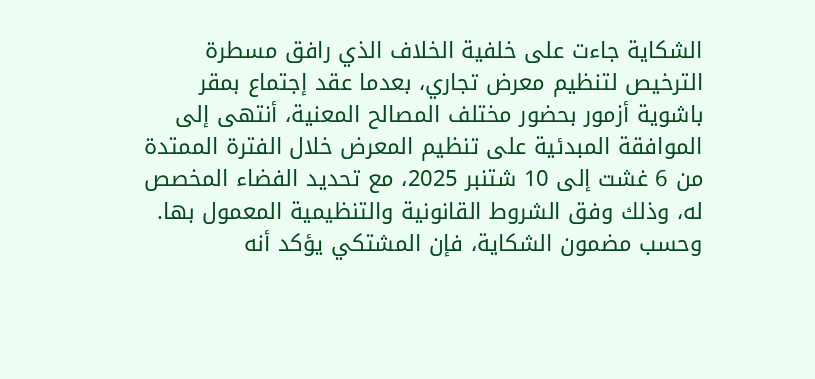الشكاية جاءت على خلفية الخلاف الذي رافق مسطرة الترخيص لتنظيم معرض تجاري، بعدما عقد إجتماع بمقر باشوية أزمور بحضور مختلف المصالح المعنية، أنتهى إلى الموافقة المبدئية على تنظيم المعرض خلال الفترة الممتدة من 6 غشت إلى 10 شتنبر 2025، مع تحديد الفضاء المخصص له، وذلك وفق الشروط القانونية والتنظيمية المعمول بها.
وحسب مضمون الشكاية، فإن المشتكي يؤكد أنه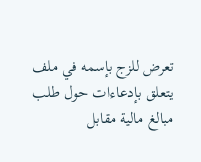تعرض للزج بإسمه في ملف يتعلق بإدعاءات حول طلب مبالغ مالية مقابل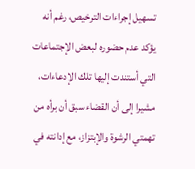تسهيل إجراءات الترخيص، رغم أنه يؤكد عدم حضوره لبعض الإجتماعات التي أستندت إليها تلك الإدعاءات، مشيرا إلى أن القضاء سبق أن برأه من تهمتي الرشوة والإبتزاز، مع إدانته في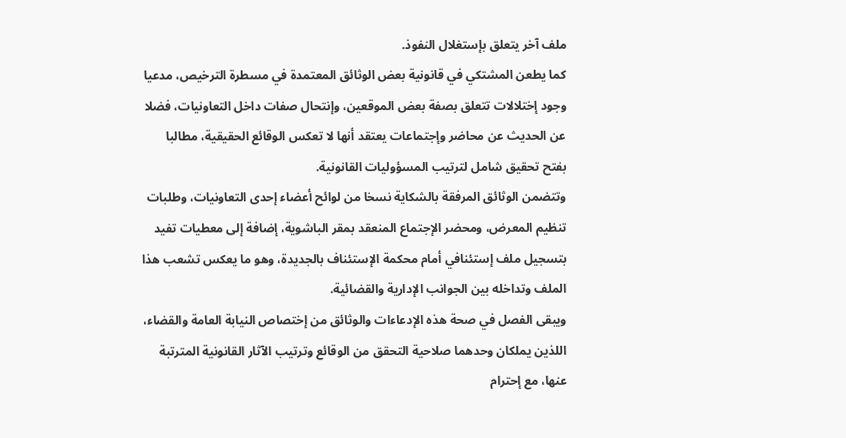ملف آخر يتعلق بإستغلال النفوذ.
كما يطعن المشتكي في قانونية بعض الوثائق المعتمدة في مسطرة الترخيص، مدعيا وجود إختلالات تتعلق بصفة بعض الموقعين، وإنتحال صفات داخل التعاونيات، فضلا عن الحديث عن محاضر وإجتماعات يعتقد أنها لا تعكس الوقائع الحقيقية، مطالبا بفتح تحقيق شامل لترتيب المسؤوليات القانونية.
وتتضمن الوثائق المرفقة بالشكاية نسخا من لوائح أعضاء إحدى التعاونيات، وطلبات تنظيم المعرض، ومحضر الإجتماع المنعقد بمقر الباشوية، إضافة إلى معطيات تفيد بتسجيل ملف إستئنافي أمام محكمة الإستئناف بالجديدة، وهو ما يعكس تشعب هذا الملف وتداخله بين الجوانب الإدارية والقضائية.
ويبقى الفصل في صحة هذه الإدعاءات والوثائق من إختصاص النيابة العامة والقضاء، اللذين يملكان وحدهما صلاحية التحقق من الوقائع وترتيب الآثار القانونية المترتبة عنها، مع إحترام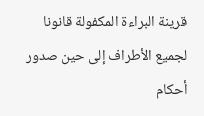قرينة البراءة المكفولة قانونا لجميع الأطراف إلى حين صدور أحكام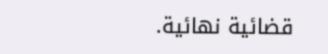قضائية نهائية.